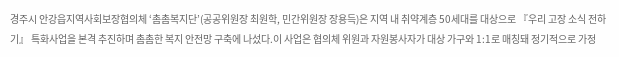경주시 안강읍지역사회보장협의체 ‘촘촘복지단’(공공위원장 최원학, 민간위원장 장용득)은 지역 내 취약계층 50세대를 대상으로 『우리 고장 소식 전하기』 특화사업을 본격 추진하며 촘촘한 복지 안전망 구축에 나섰다.이 사업은 협의체 위원과 자원봉사자가 대상 가구와 1:1로 매칭돼 정기적으로 가정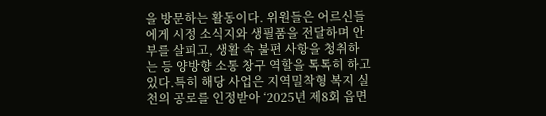을 방문하는 활동이다. 위원들은 어르신들에게 시정 소식지와 생필품을 전달하며 안부를 살피고, 생활 속 불편 사항을 청취하는 등 양방향 소통 창구 역할을 톡톡히 하고 있다.특히 해당 사업은 지역밀착형 복지 실천의 공로를 인정받아 ‘2025년 제8회 읍면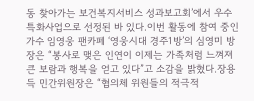동 찾아가는 보건복지서비스 성과보고회’에서 우수특화사업으로 선정된 바 있다.이번 활동에 참여 중인 가수 임영웅 팬카페 ‘영웅시대 경주1방’의 심영미 방장은 “봉사로 맺은 인연이 이제는 가족처럼 느껴져 큰 보람과 행복을 얻고 있다”고 소감을 밝혔다.장용득 민간위원장은 “협의체 위원들의 적극적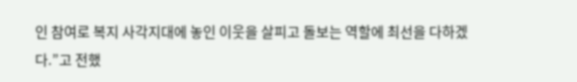인 참여로 복지 사각지대에 놓인 이웃을 살피고 돌보는 역할에 최선을 다하겠다.”고 전했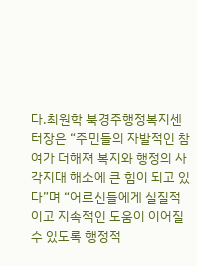다.최원학 북경주행정복지센터장은 “주민들의 자발적인 참여가 더해져 복지와 행정의 사각지대 해소에 큰 힘이 되고 있다”며 “어르신들에게 실질적이고 지속적인 도움이 이어질 수 있도록 행정적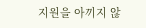지원을 아끼지 않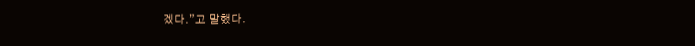겠다.”고 말했다.